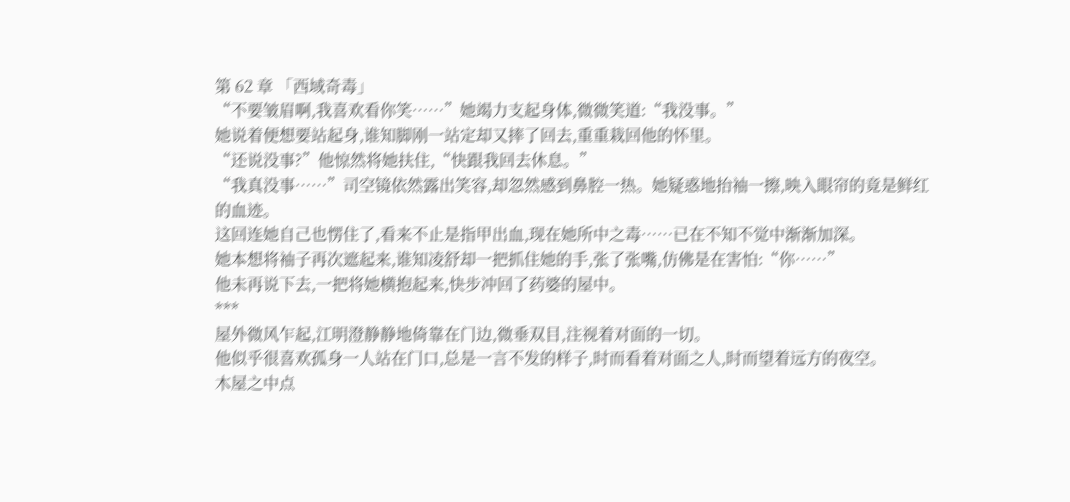第 62 章 「西域奇毒」
“不要皱眉啊,我喜欢看你笑……”她竭力支起身体,微微笑道:“我没事。”
她说着便想要站起身,谁知脚刚一站定却又摔了回去,重重栽回他的怀里。
“还说没事?”他惊然将她扶住,“快跟我回去休息。”
“我真没事……”司空镜依然露出笑容,却忽然感到鼻腔一热。她疑惑地抬袖一擦,映入眼帘的竟是鲜红的血迹。
这回连她自己也愣住了,看来不止是指甲出血,现在她所中之毒……已在不知不觉中渐渐加深。
她本想将袖子再次遮起来,谁知凌舒却一把抓住她的手,张了张嘴,仿佛是在害怕:“你……”
他未再说下去,一把将她横抱起来,快步冲回了药婆的屋中。
***
屋外微风乍起,江明澄静静地倚靠在门边,微垂双目,注视着对面的一切。
他似乎很喜欢孤身一人站在门口,总是一言不发的样子,时而看着对面之人,时而望着远方的夜空。
木屋之中点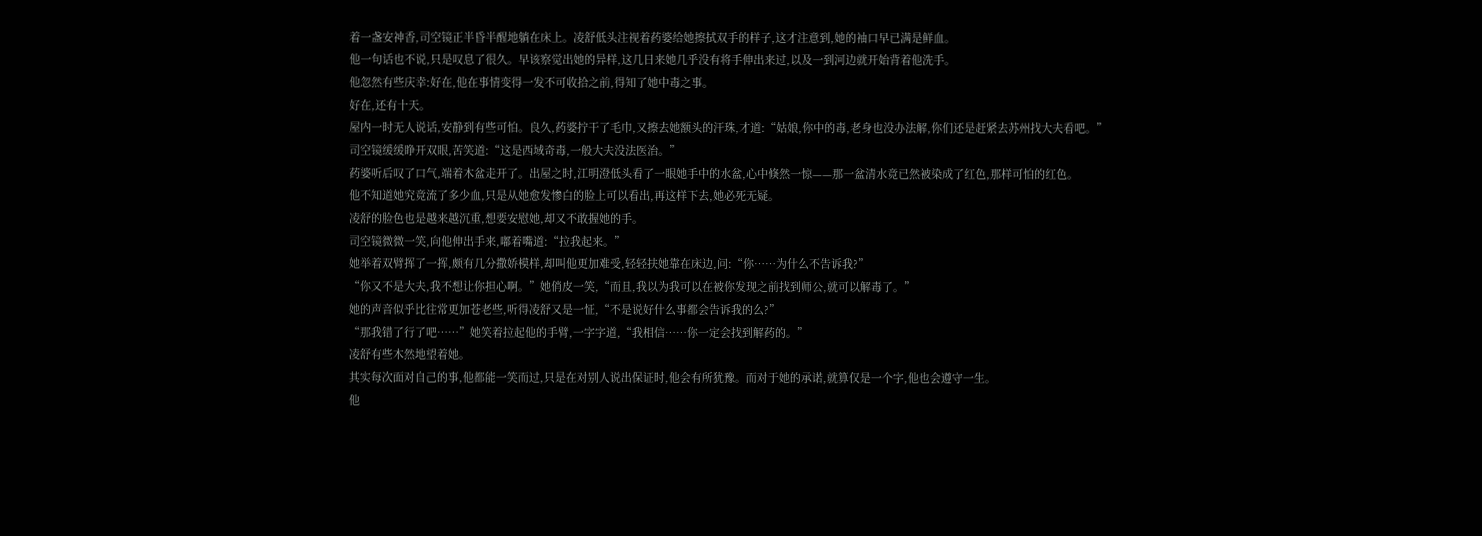着一盏安神香,司空镜正半昏半醒地躺在床上。凌舒低头注视着药婆给她擦拭双手的样子,这才注意到,她的袖口早已满是鲜血。
他一句话也不说,只是叹息了很久。早该察觉出她的异样,这几日来她几乎没有将手伸出来过,以及一到河边就开始背着他洗手。
他忽然有些庆幸:好在,他在事情变得一发不可收拾之前,得知了她中毒之事。
好在,还有十天。
屋内一时无人说话,安静到有些可怕。良久,药婆拧干了毛巾,又擦去她额头的汗珠,才道:“姑娘,你中的毒,老身也没办法解,你们还是赶紧去苏州找大夫看吧。”
司空镜缓缓睁开双眼,苦笑道:“这是西域奇毒,一般大夫没法医治。”
药婆听后叹了口气,端着木盆走开了。出屋之时,江明澄低头看了一眼她手中的水盆,心中倏然一惊——那一盆清水竟已然被染成了红色,那样可怕的红色。
他不知道她究竟流了多少血,只是从她愈发惨白的脸上可以看出,再这样下去,她必死无疑。
凌舒的脸色也是越来越沉重,想要安慰她,却又不敢握她的手。
司空镜微微一笑,向他伸出手来,嘟着嘴道:“拉我起来。”
她举着双臂挥了一挥,颇有几分撒娇模样,却叫他更加难受,轻轻扶她靠在床边,问:“你……为什么不告诉我?”
“你又不是大夫,我不想让你担心啊。”她俏皮一笑,“而且,我以为我可以在被你发现之前找到师公,就可以解毒了。”
她的声音似乎比往常更加苍老些,听得凌舒又是一怔,“不是说好什么事都会告诉我的么?”
“那我错了行了吧……”她笑着拉起他的手臂,一字字道,“我相信……你一定会找到解药的。”
凌舒有些木然地望着她。
其实每次面对自己的事,他都能一笑而过,只是在对别人说出保证时,他会有所犹豫。而对于她的承诺,就算仅是一个字,他也会遵守一生。
他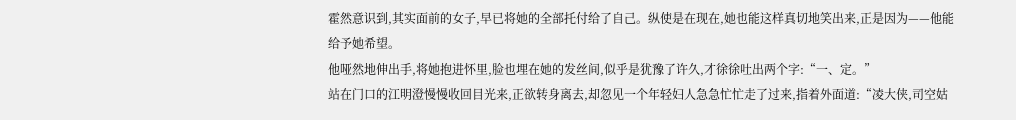霍然意识到,其实面前的女子,早已将她的全部托付给了自己。纵使是在现在,她也能这样真切地笑出来,正是因为——他能给予她希望。
他哑然地伸出手,将她抱进怀里,脸也埋在她的发丝间,似乎是犹豫了许久,才徐徐吐出两个字:“一、定。”
站在门口的江明澄慢慢收回目光来,正欲转身离去,却忽见一个年轻妇人急急忙忙走了过来,指着外面道:“凌大侠,司空姑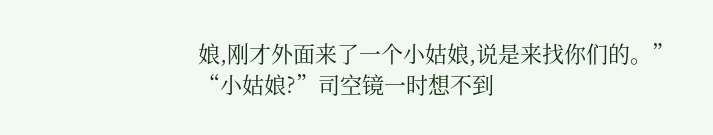娘,刚才外面来了一个小姑娘,说是来找你们的。”
“小姑娘?”司空镜一时想不到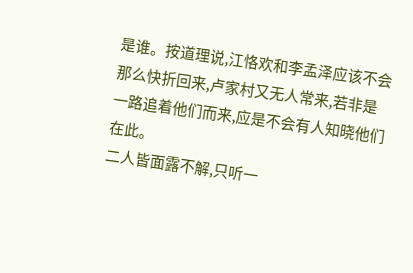是谁。按道理说,江恪欢和李孟泽应该不会那么快折回来,卢家村又无人常来,若非是一路追着他们而来,应是不会有人知晓他们在此。
二人皆面露不解,只听一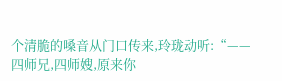个清脆的嗓音从门口传来,玲珑动听:“——四师兄,四师嫂,原来你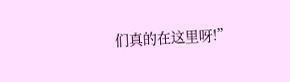们真的在这里呀!”